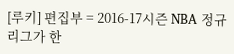[루키] 편집부 = 2016-17시즌 NBA 정규리그가 한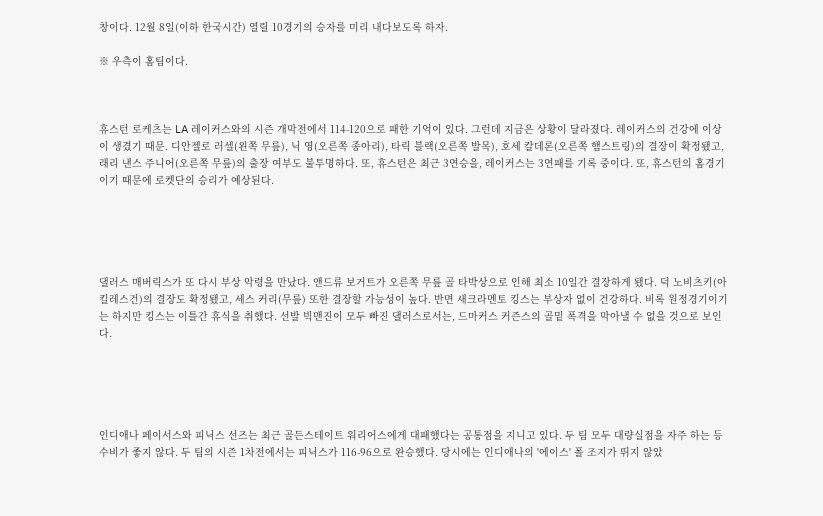창이다. 12월 8일(이하 한국시간) 열릴 10경기의 승자를 미리 내다보도록 하자.

※ 우측이 홈팀이다.



휴스턴 로케츠는 LA 레이커스와의 시즌 개막전에서 114-120으로 패한 기억이 있다. 그런데 지금은 상황이 달라졌다. 레이커스의 건강에 이상이 생겼기 때문. 디안젤로 러셀(왼쪽 무릎), 닉 영(오른쪽 종아리), 타릭 블랙(오른쪽 발목), 호세 칼데론(오른쪽 햄스트링)의 결장이 확정됐고, 래리 낸스 주니어(오른쪽 무릎)의 출장 여부도 불투명하다. 또, 휴스턴은 최근 3연승을, 레이커스는 3연패를 기록 중이다. 또, 휴스턴의 홈경기이기 때문에 로켓단의 승리가 예상된다.





댈러스 매버릭스가 또 다시 부상 악령을 만났다. 앤드류 보거트가 오른쪽 무릎 골 타박상으로 인해 최소 10일간 결장하게 됐다. 덕 노비츠키(아킬레스건)의 결장도 확정됐고, 세스 커리(무릎) 또한 결장할 가능성이 높다. 반면 새크라멘토 킹스는 부상자 없이 건강하다. 비록 원정경기이기는 하지만 킹스는 이틀간 휴식을 취했다. 선발 빅맨진이 모두 빠진 댈러스로서는, 드마커스 커즌스의 골밑 폭격을 막아낼 수 없을 것으로 보인다.





인디애나 페이서스와 피닉스 선즈는 최근 골든스테이트 워리어스에게 대패했다는 공통점을 지니고 있다. 두 팀 모두 대량실점을 자주 하는 등 수비가 좋지 않다. 두 팀의 시즌 1차전에서는 피닉스가 116-96으로 완승했다. 당시에는 인디애나의 '에이스' 폴 조지가 뛰지 않았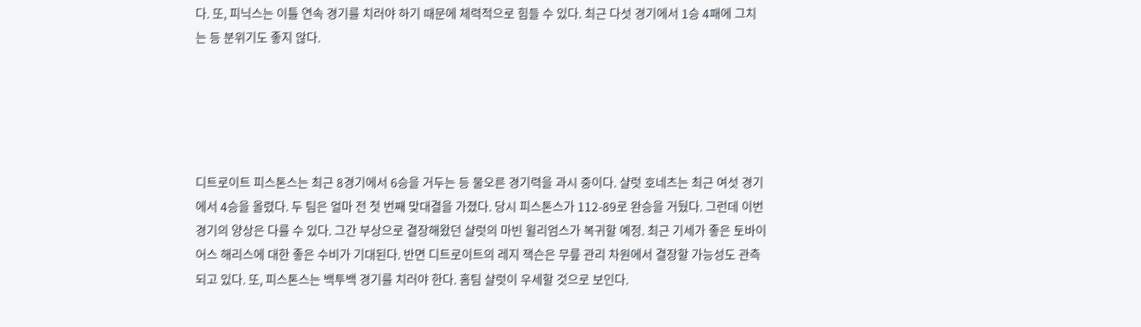다. 또, 피닉스는 이틀 연속 경기를 치러야 하기 때문에 체력적으로 힘들 수 있다. 최근 다섯 경기에서 1승 4패에 그치는 등 분위기도 좋지 않다.





디트로이트 피스톤스는 최근 8경기에서 6승을 거두는 등 물오른 경기력을 과시 중이다. 샬럿 호네츠는 최근 여섯 경기에서 4승을 올렸다. 두 팀은 얼마 전 첫 번째 맞대결을 가졌다. 당시 피스톤스가 112-89로 완승을 거뒀다. 그런데 이번 경기의 양상은 다를 수 있다. 그간 부상으로 결장해왔던 샬럿의 마빈 윌리엄스가 복귀할 예정. 최근 기세가 좋은 토바이어스 해리스에 대한 좋은 수비가 기대된다. 반면 디트로이트의 레지 잭슨은 무릎 관리 차원에서 결장할 가능성도 관측되고 있다. 또, 피스톤스는 백투백 경기를 치러야 한다. 홈팀 샬럿이 우세할 것으로 보인다.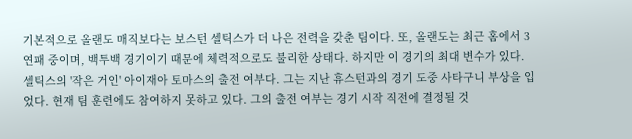기본적으로 올랜도 매직보다는 보스턴 셀틱스가 더 나은 전력을 갖춘 팀이다. 또, 올랜도는 최근 홈에서 3연패 중이며, 백투백 경기이기 때문에 체력적으로도 불리한 상태다. 하지만 이 경기의 최대 변수가 있다. 셀틱스의 '작은 거인' 아이재아 토마스의 출전 여부다. 그는 지난 휴스턴과의 경기 도중 사타구니 부상을 입었다. 현재 팀 훈련에도 참여하지 못하고 있다. 그의 출전 여부는 경기 시작 직전에 결정될 것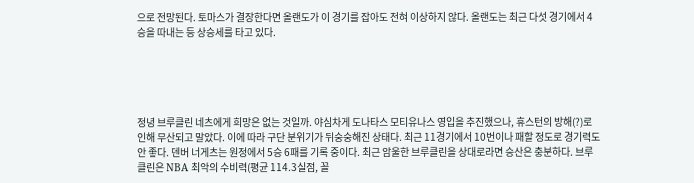으로 전망된다. 토마스가 결장한다면 올랜도가 이 경기를 잡아도 전혀 이상하지 않다. 올랜도는 최근 다섯 경기에서 4승을 따내는 등 상승세를 타고 있다.





정녕 브루클린 네츠에게 희망은 없는 것일까. 야심차게 도나타스 모티유나스 영입을 추진했으나, 휴스턴의 방해(?)로 인해 무산되고 말았다. 이에 따라 구단 분위기가 뒤숭숭해진 상태다. 최근 11경기에서 10번이나 패할 정도로 경기력도 안 좋다. 덴버 너게츠는 원정에서 5승 6패를 기록 중이다. 최근 암울한 브루클린을 상대로라면 승산은 충분하다. 브루클린은 NBA 최악의 수비력(평균 114.3실점, 꼴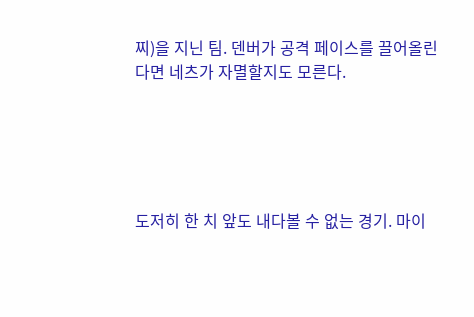찌)을 지닌 팀. 덴버가 공격 페이스를 끌어올린다면 네츠가 자멸할지도 모른다.





도저히 한 치 앞도 내다볼 수 없는 경기. 마이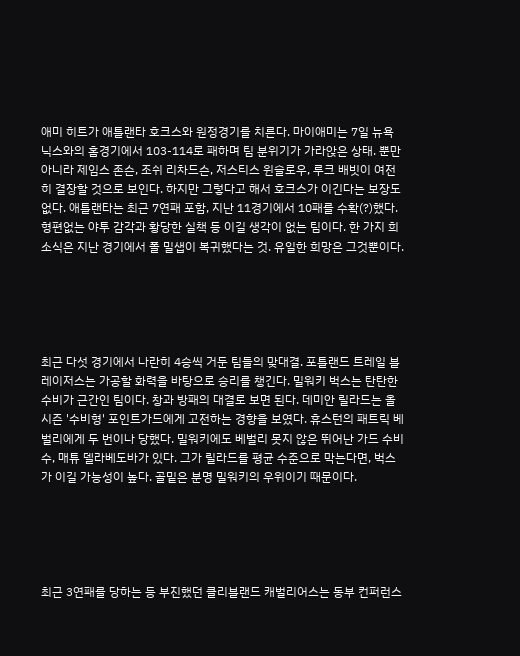애미 히트가 애틀랜타 호크스와 원정경기를 치른다. 마이애미는 7일 뉴욕 닉스와의 홈경기에서 103-114로 패하며 팀 분위기가 가라앉은 상태. 뿐만 아니라 제임스 존슨, 조쉬 리차드슨, 저스티스 윈슬로우, 루크 배빗이 여전히 결장할 것으로 보인다. 하지만 그렇다고 해서 호크스가 이긴다는 보장도 없다. 애틀랜타는 최근 7연패 포함, 지난 11경기에서 10패를 수확(?)했다. 형편없는 야투 감각과 황당한 실책 등 이길 생각이 없는 팀이다. 한 가지 희소식은 지난 경기에서 폴 밀샙이 복귀했다는 것. 유일한 희망은 그것뿐이다.





최근 다섯 경기에서 나란히 4승씩 거둔 팀들의 맞대결. 포틀랜드 트레일 블레이저스는 가공할 화력을 바탕으로 승리를 챙긴다. 밀워키 벅스는 탄탄한 수비가 근간인 팀이다. 창과 방패의 대결로 보면 된다. 데미안 릴라드는 올시즌 '수비형' 포인트가드에게 고전하는 경향을 보였다. 휴스턴의 패트릭 베벌리에게 두 번이나 당했다. 밀워키에도 베벌리 못지 않은 뛰어난 가드 수비수, 매튜 델라베도바가 있다. 그가 릴라드를 평균 수준으로 막는다면, 벅스가 이길 가능성이 높다. 골밑은 분명 밀워키의 우위이기 때문이다.





최근 3연패를 당하는 등 부진했던 클리블랜드 캐벌리어스는 동부 컨퍼런스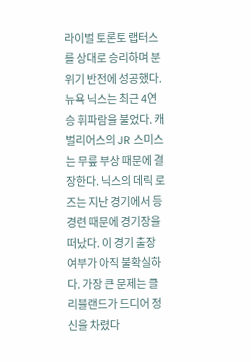라이벌 토론토 랩터스를 상대로 승리하며 분위기 반전에 성공했다. 뉴욕 닉스는 최근 4연승 휘파람을 불었다. 캐벌리어스의 JR 스미스는 무릎 부상 때문에 결장한다. 닉스의 데릭 로즈는 지난 경기에서 등 경련 때문에 경기장을 떠났다. 이 경기 출장 여부가 아직 불확실하다. 가장 큰 문제는 클리블랜드가 드디어 정신을 차렸다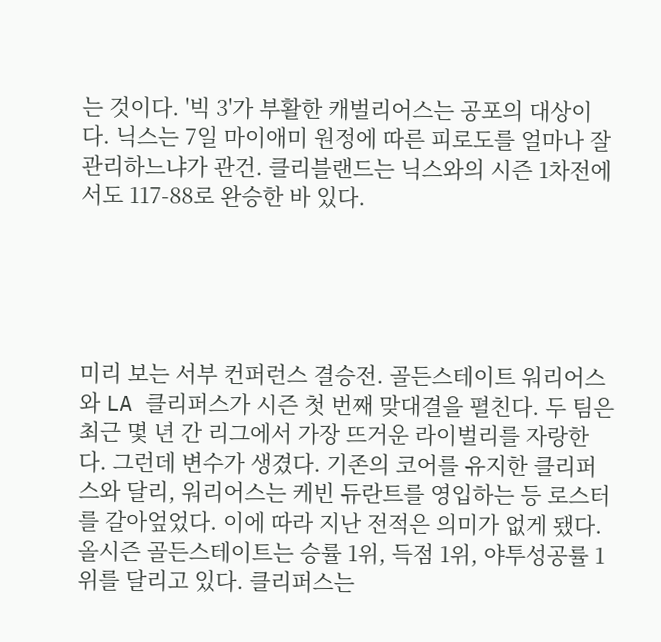는 것이다. '빅 3'가 부활한 캐벌리어스는 공포의 대상이다. 닉스는 7일 마이애미 원정에 따른 피로도를 얼마나 잘 관리하느냐가 관건. 클리블랜드는 닉스와의 시즌 1차전에서도 117-88로 완승한 바 있다.





미리 보는 서부 컨퍼런스 결승전. 골든스테이트 워리어스와 LA 클리퍼스가 시즌 첫 번째 맞대결을 펼친다. 두 팀은 최근 몇 년 간 리그에서 가장 뜨거운 라이벌리를 자랑한다. 그런데 변수가 생겼다. 기존의 코어를 유지한 클리퍼스와 달리, 워리어스는 케빈 듀란트를 영입하는 등 로스터를 갈아엎었다. 이에 따라 지난 전적은 의미가 없게 됐다. 올시즌 골든스테이트는 승률 1위, 득점 1위, 야투성공률 1위를 달리고 있다. 클리퍼스는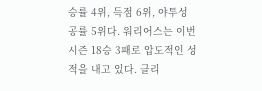승률 4위, 득점 6위, 야투성공률 5위다. 워리어스는 이번 시즌 18승 3패로 압도적인 성적을 내고 있다. 클리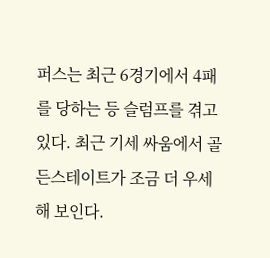퍼스는 최근 6경기에서 4패를 당하는 등 슬럼프를 겪고 있다. 최근 기세 싸움에서 골든스테이트가 조금 더 우세해 보인다.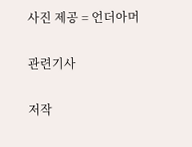사진 제공 = 언더아머

관련기사

저작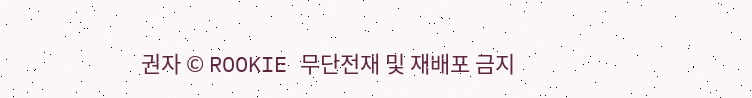권자 © ROOKIE 무단전재 및 재배포 금지